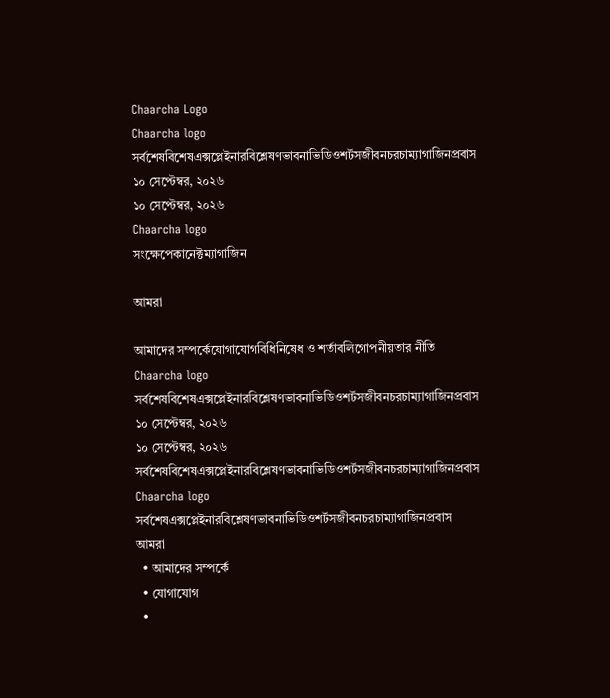Chaarcha Logo
Chaarcha logo
সর্বশেষবিশেষএক্সপ্লেইনারবিশ্লেষণভাবনাভিডিওশর্টসজীবনচরচাম্যাগাজিনপ্রবাস
১০ সেপ্টেম্বর, ২০২৬
১০ সেপ্টেম্বর, ২০২৬
Chaarcha logo
সংক্ষেপেকানেক্টম্যাগাজিন

আমরা

আমাদের সম্পর্কেযোগাযোগবিধিনিষেধ ও শর্তাবলিগোপনীয়তার নীতি
Chaarcha logo
সর্বশেষবিশেষএক্সপ্লেইনারবিশ্লেষণভাবনাভিডিওশর্টসজীবনচরচাম্যাগাজিনপ্রবাস
১০ সেপ্টেম্বর, ২০২৬
১০ সেপ্টেম্বর, ২০২৬
সর্বশেষবিশেষএক্সপ্লেইনারবিশ্লেষণভাবনাভিডিওশর্টসজীবনচরচাম্যাগাজিনপ্রবাস
Chaarcha logo
সর্বশেষএক্সপ্লেইনারবিশ্লেষণভাবনাভিডিওশর্টসজীবনচরচাম্যাগাজিনপ্রবাস
আমরা
  • আমাদের সম্পর্কে
  • যোগাযোগ
  •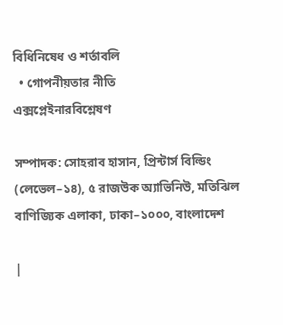বিধিনিষেধ ও শর্তাবলি
  • গোপনীয়তার নীতি
এক্সপ্লেইনারবিশ্লেষণ

সম্পাদক: সোহরাব হাসান, প্রিন্টার্স বিল্ডিং (লেভেল–১৪), ৫ রাজউক অ্যাভিনিউ, মতিঝিল বাণিজ্যিক এলাকা, ঢাকা–১০০০, বাংলাদেশ

|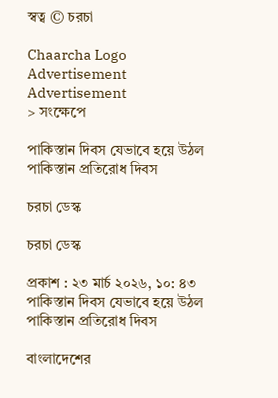স্বত্ব © চরচা

Chaarcha Logo
Advertisement
Advertisement
> সংক্ষেপে

পাকিস্তান দিবস যেভাবে হয়ে উঠল পাকিস্তান প্রতিরোধ দিবস

চরচা ডেস্ক

চরচা ডেস্ক

প্রকাশ : ২৩ মার্চ ২০২৬, ১০: ৪৩
পাকিস্তান দিবস যেভাবে হয়ে উঠল পাকিস্তান প্রতিরোধ দিবস

বাংলাদেশের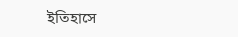ইতিহাসে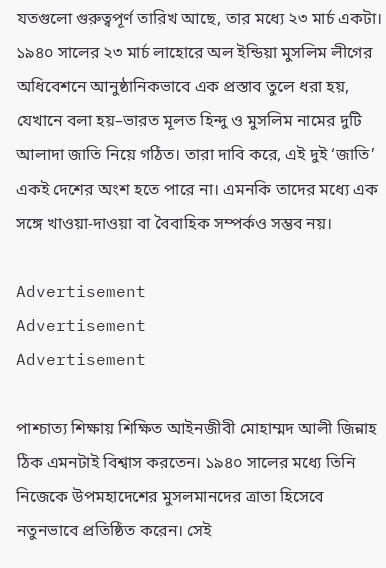যতগুলো গুরুত্বপূর্ণ তারিখ আছে, তার মধ্যে ২৩ মার্চ একটা। ১৯৪০ সালের ২৩ মার্চ লাহোরে অল ইন্ডিয়া মুসলিম লীগের অধিবেশনে আনুষ্ঠানিকভাবে এক প্রস্তাব তুলে ধরা হয়, যেখানে বলা হয়–ভারত মূলত হিন্দু ও মুসলিম নামের দুটি আলাদা জাতি নিয়ে গঠিত। তারা দাবি করে, এই দুই ‘জাতি’ একই দেশের অংশ হতে পারে না। এমনকি তাদের মধ্যে এক সঙ্গে খাওয়া-দাওয়া বা বৈবাহিক সম্পর্কও সম্ভব নয়।

Advertisement
Advertisement
Advertisement

পাশ্চাত্য শিক্ষায় শিক্ষিত আইনজীবী মোহাম্মদ আলী জিন্নাহ ঠিক এমনটাই বিশ্বাস করতেন। ১৯৪০ সালের মধ্যে তিনি নিজেকে উপমহাদেশের মুসলমানদের ত্রাতা হিসেবে নতুনভাবে প্রতিষ্ঠিত করেন। সেই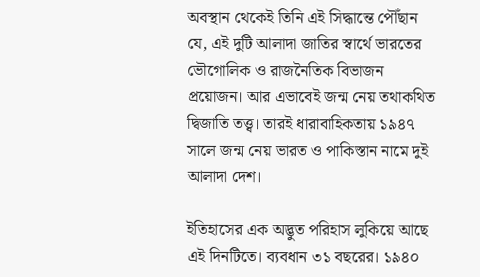অবস্থান থেকেই তিনি এই সিদ্ধান্তে পৌঁছান যে, এই দুটি আলাদা জাতির স্বার্থে ভারতের ভৌগোলিক ও রাজনৈতিক বিভাজন প্রয়োজন। আর এভাবেই জন্ম নেয় তথাকথিত দ্বিজাতি তত্ত্ব। তারই ধারাবাহিকতায় ১৯৪৭ সালে জন্ম নেয় ভারত ও পাকিস্তান নামে দুই আলাদা দেশ।

ইতিহাসের এক অদ্ভুত পরিহাস লুকিয়ে আছে এই দিনটিতে। ব্যবধান ৩১ বছরের। ১৯৪০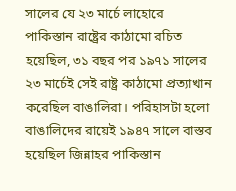সালের যে ২৩ মার্চে লাহোরে পাকিস্তান রাষ্ট্রের কাঠামো রচিত হয়েছিল, ৩১ বছর পর ১৯৭১ সালের ২৩ মার্চেই সেই রাষ্ট্র কাঠামো প্রত্যাখান করেছিল বাঙালিরা। পরিহাসটা হলো বাঙালিদের রায়েই ১৯৪৭ সালে বাস্তব হয়েছিল জিন্নাহর পাকিস্তান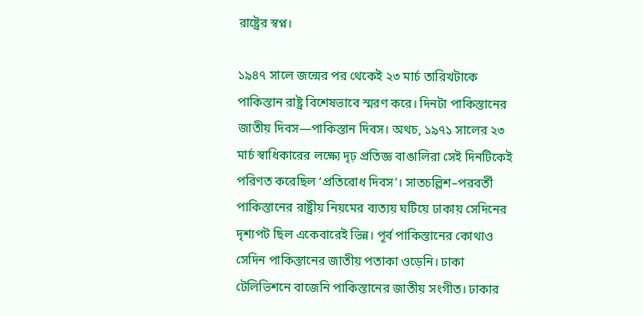রাষ্ট্রের স্বপ্ন।

১৯৪৭ সালে জন্মের পর থেকেই ২৩ মার্চ তারিখটাকে পাকিস্তান রাষ্ট্র বিশেষভাবে স্মরণ করে। দিনটা পাকিস্তানের জাতীয় দিবস—পাকিস্তান দিবস। অথচ, ১৯৭১ সালের ২৩ মার্চ স্বাধিকারের লক্ষ্যে দৃঢ় প্রতিজ্ঞ বাঙালিরা সেই দিনটিকেই পরিণত করেছিল ‘প্রতিরোধ দিবস’। সাতচল্লিশ–পরবর্তী পাকিস্তানের রাষ্ট্রীয় নিয়মের ব্যত্যয় ঘটিয়ে ঢাকায় সেদিনের দৃশ্যপট ছিল একেবারেই ভিন্ন। পূর্ব পাকিস্তানের কোথাও সেদিন পাকিস্তানের জাতীয় পতাকা ওড়েনি। ঢাকা টেলিভিশনে বাজেনি পাকিস্তানের জাতীয় সংগীত। ঢাকার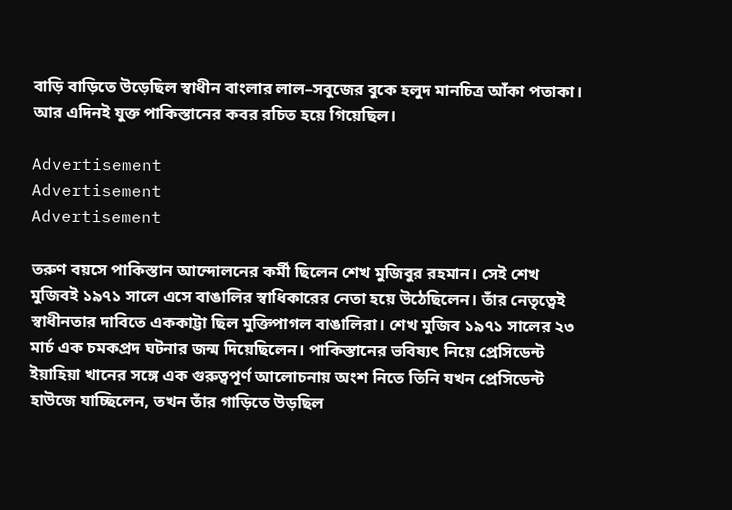বাড়ি বাড়িতে উড়েছিল স্বাধীন বাংলার লাল–সবুজের বুকে হলুদ মানচিত্র আঁকা পতাকা। আর এদিনই যুক্ত পাকিস্তানের কবর রচিত হয়ে গিয়েছিল।

Advertisement
Advertisement
Advertisement

তরুণ বয়সে পাকিস্তান আন্দোলনের কর্মী ছিলেন শেখ মুজিবুর রহমান। সেই শেখ মুজিবই ১৯৭১ সালে এসে বাঙালির স্বাধিকারের নেতা হয়ে উঠেছিলেন। তাঁর নেতৃত্বেই স্বাধীনতার দাবিতে এককাট্টা ছিল মুক্তিপাগল বাঙালিরা। শেখ মুজিব ১৯৭১ সালের ২৩ মার্চ এক চমকপ্রদ ঘটনার জন্ম দিয়েছিলেন। পাকিস্তানের ভবিষ্যৎ নিয়ে প্রেসিডেন্ট ইয়াহিয়া খানের সঙ্গে এক গুরুত্বপূর্ণ আলোচনায় অংশ নিতে তিনি যখন প্রেসিডেন্ট হাউজে যাচ্ছিলেন, তখন তাঁর গাড়িতে উড়ছিল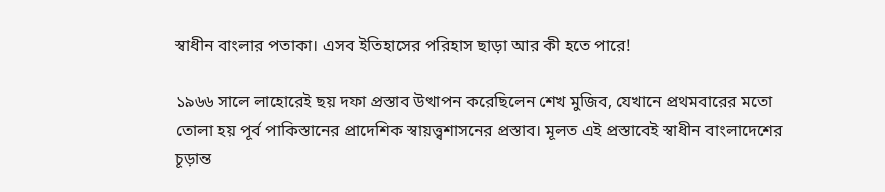স্বাধীন বাংলার পতাকা। এসব ইতিহাসের পরিহাস ছাড়া আর কী হতে পারে!

১৯৬৬ সালে লাহোরেই ছয় দফা প্রস্তাব উত্থাপন করেছিলেন শেখ মুজিব, যেখানে প্রথমবারের মতো তোলা হয় পূর্ব পাকিস্তানের প্রাদেশিক স্বায়ত্ত্বশাসনের প্রস্তাব। মূলত এই প্রস্তাবেই স্বাধীন বাংলাদেশের চূড়ান্ত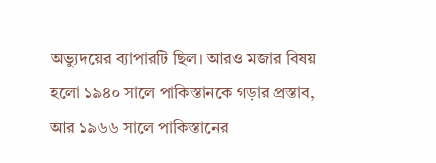অভ্যুদয়ের ব্যাপারটি ছিল। আরও মজার বিষয় হলো ১৯৪০ সালে পাকিস্তানকে গড়ার প্রস্তাব, আর ১৯৬৬ সালে পাকিস্তানের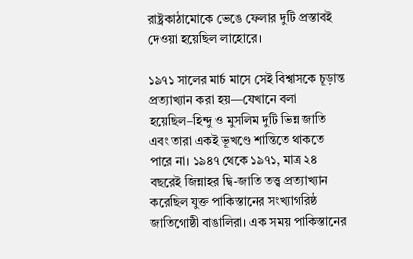রাষ্ট্রকাঠামোকে ভেঙে ফেলার দুটি প্রস্তাবই দেওয়া হয়েছিল লাহোরে।

১৯৭১ সালের মার্চ মাসে সেই বিশ্বাসকে চূড়ান্ত প্রত্যাখ্যান করা হয়—যেখানে বলা হয়েছিল–হিন্দু ও মুসলিম দুটি ভিন্ন জাতি এবং তারা একই ভূখণ্ডে শান্তিতে থাকতে পারে না। ১৯৪৭ থেকে ১৯৭১, মাত্র ২৪ বছরেই জিন্নাহর দ্বি-জাতি তত্ত্ব প্রত্যাখ্যান করেছিল যুক্ত পাকিস্তানের সংখ্যাগরিষ্ঠ জাতিগোষ্ঠী বাঙালিরা। এক সময় পাকিস্তানের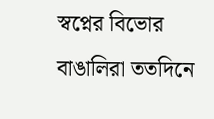স্বপ্নের বিভোর বাঙালিরা ততদিনে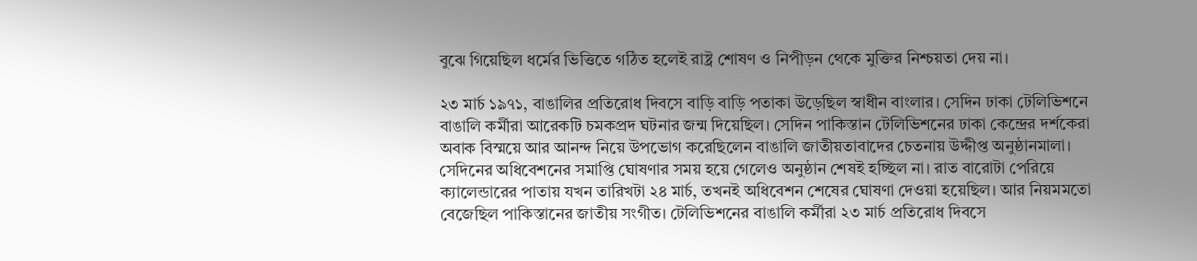বুঝে গিয়েছিল ধর্মের ভিত্তিতে গঠিত হলেই রাষ্ট্র শোষণ ও নিপীড়ন থেকে মুক্তির নিশ্চয়তা দেয় না।

২৩ মার্চ ১৯৭১, বাঙালির প্রতিরোধ দিবসে বাড়ি বাড়ি পতাকা উড়েছিল স্বাধীন বাংলার। সেদিন ঢাকা টেলিভিশনে বাঙালি কর্মীরা আরেকটি চমকপ্রদ ঘটনার জন্ম দিয়েছিল। সেদিন পাকিস্তান টেলিভিশনের ঢাকা কেন্দ্রের দর্শকেরা অবাক বিস্ময়ে আর আনন্দ নিয়ে উপভোগ করেছিলেন বাঙালি জাতীয়তাবাদের চেতনায় উদ্দীপ্ত অনুষ্ঠানমালা। সেদিনের অধিবেশনের সমাপ্তি ঘোষণার সময় হয়ে গেলেও অনুষ্ঠান শেষই হচ্ছিল না। রাত বারোটা পেরিয়ে ক্যালেন্ডারের পাতায় যখন তারিখটা ২৪ মার্চ, তখনই অধিবেশন শেষের ঘোষণা দেওয়া হয়েছিল। আর নিয়মমতো বেজেছিল পাকিস্তানের জাতীয় সংগীত। টেলিভিশনের বাঙালি কর্মীরা ২৩ মার্চ প্রতিরোধ দিবসে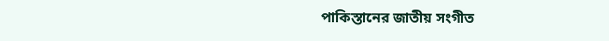পাকিস্তানের জাতীয় সংগীত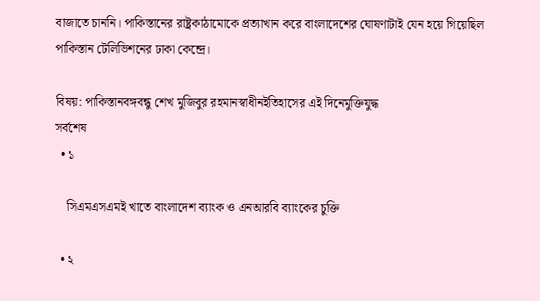বাজাতে চাননি। পাকিস্তানের রাষ্ট্রকাঠামোকে প্রত্যাখান করে বাংলাদেশের ঘোষণাটাই যেন হয়ে গিয়েছিল পাকিস্তান টেলিভিশনের ঢাকা কেন্দ্রে।

বিষয়: পাকিস্তানবঙ্গবন্ধু শেখ মুজিবুর রহমানস্বাধীনইতিহাসের এই দিনেমুক্তিযুদ্ধ
সর্বশেষ
  • ১

    সিএমএসএমই খাতে বাংলাদেশ ব্যাংক ও এনআরবি ব্যাংকের চুক্তি

  • ২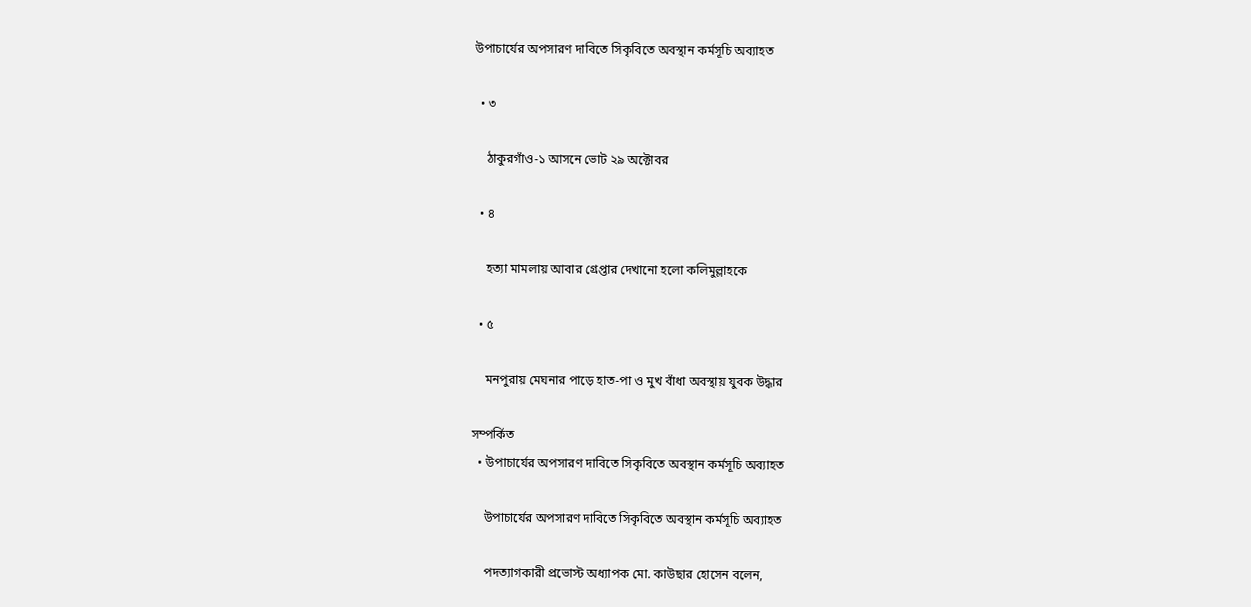উপাচার্যের অপসারণ দাবিতে সিকৃবিতে অবস্থান কর্মসূচি অব্যাহত

  • ৩

    ঠাকুরগাঁও-১ আসনে ভোট ২৯ অক্টোবর

  • ৪

    হত্যা মামলায় আবার গ্রেপ্তার দেখানো হলো কলিমুল্লাহকে

  • ৫

    মনপুরায় মেঘনার পাড়ে হাত-পা ও মুখ বাঁধা অবস্থায় যুবক উদ্ধার

সম্পর্কিত
  • উপাচার্যের অপসারণ দাবিতে সিকৃবিতে অবস্থান কর্মসূচি অব্যাহত

    উপাচার্যের অপসারণ দাবিতে সিকৃবিতে অবস্থান কর্মসূচি অব্যাহত

    পদত্যাগকারী প্রভোস্ট অধ্যাপক মো. কাউছার হোসেন বলেন,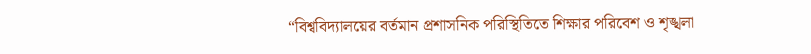“বিশ্ববিদ্যালয়ের বর্তমান প্রশাসনিক পরিস্থিতিতে শিক্ষার পরিবেশ ও শৃঙ্খলা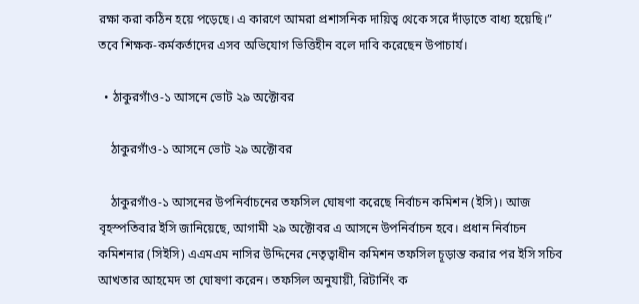রক্ষা করা কঠিন হয়ে পড়েছে। এ কারণে আমরা প্রশাসনিক দায়িত্ব থেকে সরে দাঁড়াতে বাধ্য হয়েছি।” তবে শিক্ষক-কর্মকর্তাদের এসব অভিযোগ ভিত্তিহীন বলে দাবি করেছেন উপাচার্য।

  • ঠাকুরগাঁও-১ আসনে ভোট ২৯ অক্টোবর

    ঠাকুরগাঁও-১ আসনে ভোট ২৯ অক্টোবর

    ঠাকুরগাঁও-১ আসনের উপনির্বাচনের তফসিল ঘোষণা করেছে নির্বাচন কমিশন (ইসি)। আজ বৃহস্পতিবার ইসি জানিয়েছে, আগামী ২৯ অক্টোবর এ আসনে উপনির্বাচন হবে। প্রধান নির্বাচন কমিশনার (সিইসি) এএমএম নাসির উদ্দিনের নেতৃত্বাধীন কমিশন তফসিল চূড়ান্ত করার পর ইসি সচিব আখতার আহমেদ তা ঘোষণা করেন। তফসিল অনুযায়ী, রিটার্নিং ক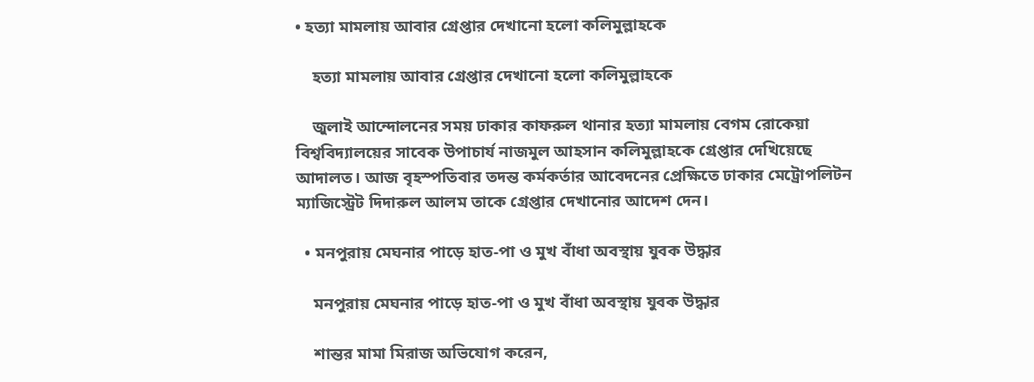• হত্যা মামলায় আবার গ্রেপ্তার দেখানো হলো কলিমুল্লাহকে

    হত্যা মামলায় আবার গ্রেপ্তার দেখানো হলো কলিমুল্লাহকে

    জুলাই আন্দোলনের সময় ঢাকার কাফরুল থানার হত্যা মামলায় বেগম রোকেয়া বিশ্ববিদ্যালয়ের সাবেক উপাচার্য নাজমুল আহসান কলিমুল্লাহকে গ্রেপ্তার দেখিয়েছে আদালত। আজ বৃহস্পতিবার তদন্ত কর্মকর্তার আবেদনের প্রেক্ষিতে ঢাকার মেট্রোপলিটন ম্যাজিস্ট্রেট দিদারুল আলম তাকে গ্রেপ্তার দেখানোর আদেশ দেন।

  • মনপুরায় মেঘনার পাড়ে হাত-পা ও মুখ বাঁধা অবস্থায় যুবক উদ্ধার

    মনপুরায় মেঘনার পাড়ে হাত-পা ও মুখ বাঁধা অবস্থায় যুবক উদ্ধার

    শান্তর মামা মিরাজ অভিযোগ করেন,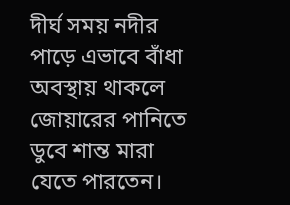দীর্ঘ সময় নদীর পাড়ে এভাবে বাঁধা অবস্থায় থাকলে জোয়ারের পানিতে ডুবে শান্ত মারা যেতে পারতেন।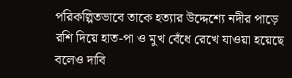পরিকল্পিতভাবে তাকে হত্যার উদ্দেশ্যে নদীর পাড়ে রশি দিয়ে হাত-পা ও মুখ বেঁধে রেখে যাওয়া হয়েছে বলেও দাবি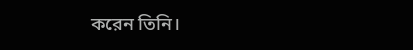করেন তিনি।